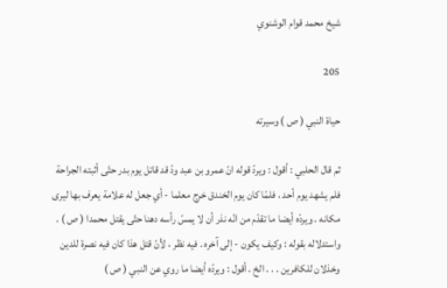شيخ محمد قوام الوشنوي

205

حياة النبي ( ص ) وسيرته

ثم قال الحلبي : أقول : ويردّ قوله انّ عمرو بن عبد ودّ قد قاتل يوم بدر حتّى أثبته الجراحة فلم يشهد يوم أحد ، فلمّا كان يوم الخندق خرج معلما - أي جعل له علامة يعرف بها ليرى مكانه . ويردّه أيضا ما تقدّم من انّه نذر أن لا يمسّ رأسه دهنا حتّى يقتل محمدا ( ص ) . واستدلاله بقوله : وكيف يكون - إلى آخره . فيه نظر ، لأنّ قتل هذا كان فيه نصرة للدين وخذلان للكافرين . . . الخ . أقول : ويردّه أيضا ما روي عن النبي ( ص )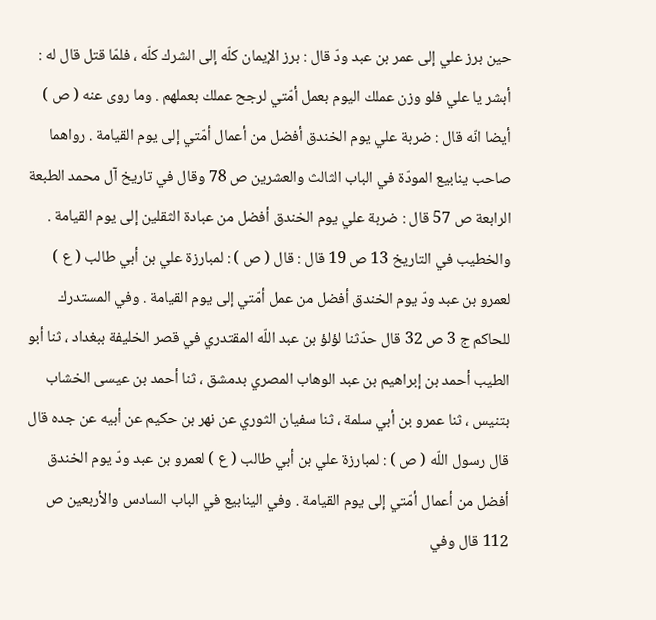حين برز علي إلى عمر بن عبد ودّ قال : برز الإيمان كلّه إلى الشرك كلّه ، فلمّا قتل قال له : أبشر يا علي فلو وزن عملك اليوم بعمل أمّتي لرجح عملك بعملهم . وما روى عنه ( ص ) أيضا انّه قال : ضربة علي يوم الخندق أفضل من أعمال أمّتي إلى يوم القيامة . رواهما صاحب ينابيع المودّة في الباب الثالث والعشرين ص 78 وقال في تاريخ آل محمد الطبعة الرابعة ص 57 قال : ضربة علي يوم الخندق أفضل من عبادة الثقلين إلى يوم القيامة . والخطيب في التاريخ 13 ص 19 قال : قال ( ص ) : لمبارزة علي بن أبي طالب ( ع ) لعمرو بن عبد ودّ يوم الخندق أفضل من عمل أمّتي إلى يوم القيامة . وفي المستدرك للحاكم ج 3 ص 32 قال حدّثنا لؤلؤ بن عبد اللّه المقتدري في قصر الخليفة ببغداد ، ثنا أبو الطيب أحمد بن إبراهيم بن عبد الوهاب المصري بدمشق ، ثنا أحمد بن عيسى الخشاب بتنيس ، ثنا عمرو بن أبي سلمة ، ثنا سفيان الثوري عن نهر بن حكيم عن أبيه عن جده قال قال رسول اللّه ( ص ) : لمبارزة علي بن أبي طالب ( ع ) لعمرو بن عبد ودّ يوم الخندق أفضل من أعمال أمّتي إلى يوم القيامة . وفي الينابيع في الباب السادس والأربعين ص 112 قال وفي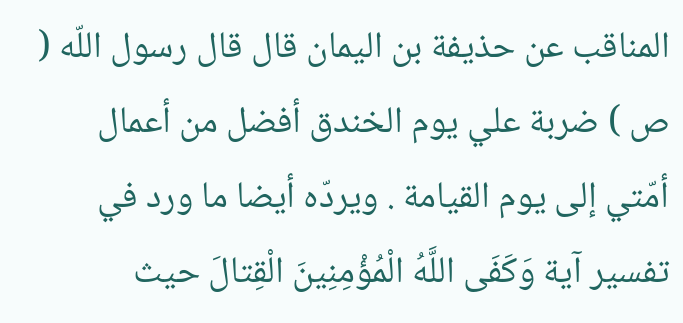المناقب عن حذيفة بن اليمان قال قال رسول اللّه ( ص ) ضربة علي يوم الخندق أفضل من أعمال أمّتي إلى يوم القيامة . ويردّه أيضا ما ورد في تفسير آية وَكَفَى اللَّهُ الْمُؤْمِنِينَ الْقِتالَ حيث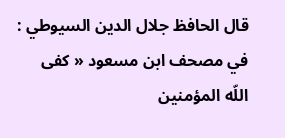قال الحافظ جلال الدين السيوطي : في مصحف ابن مسعود « كفى اللّه المؤمنين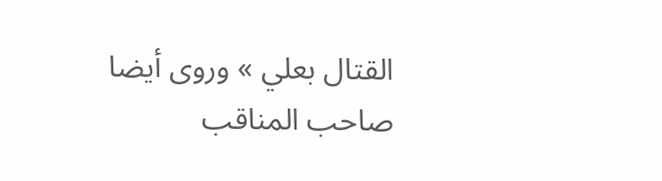القتال بعلي » وروى أيضا صاحب المناقب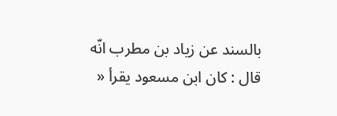بالسند عن زياد بن مطرب انّه قال : كان ابن مسعود يقرأ «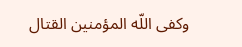وكفى اللّه المؤمنين القتال